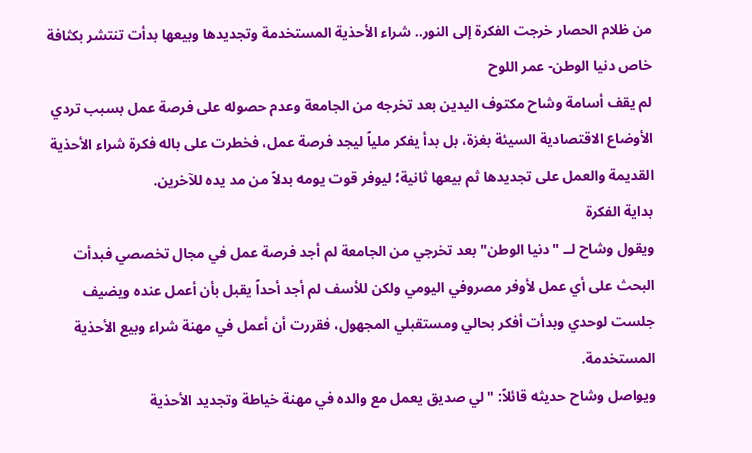من ظلام الحصار خرجت الفكرة إلى النور.. شراء الأحذية المستخدمة وتجديدها وبيعها بدأت تنتشر بكثافة
خاص دنيا الوطن- عمر اللوح
لم يقف أسامة وشاح مكتوف اليدين بعد تخرجه من الجامعة وعدم حصوله على فرصة عمل بسبب تردي الأوضاع الاقتصادية السيئة بغزة، بل بدأ يفكر ملياً ليجد فرصة عمل، فخطرت على باله فكرة شراء الأحذية القديمة والعمل على تجديدها ثم بيعها ثانية؛ ليوفر قوت يومه بدلاً من مد يده للآخرين.
بداية الفكرة
ويقول وشاح لــ "دنيا الوطن" بعد تخرجي من الجامعة لم أجد فرصة عمل في مجال تخصصي فبدأت البحث على أي عمل لأوفر مصروفي اليومي ولكن للأسف لم أجد أحداً يقبل بأن أعمل عنده ويضيف جلست لوحدي وبدأت أفكر بحالي ومستقبلي المجهول، فقررت أن أعمل في مهنة شراء وبيع الأحذية المستخدمة.
ويواصل وشاح حديثه قائلاً: "لي صديق يعمل مع والده في مهنة خياطة وتجديد الأحذية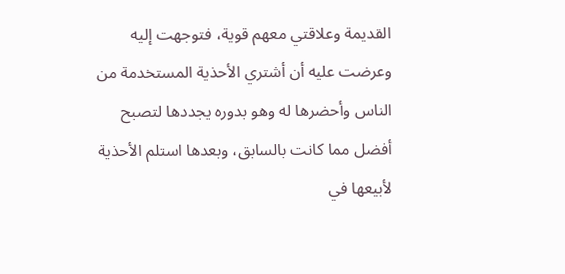القديمة وعلاقتي معهم قوية، فتوجهت إليه وعرضت عليه أن أشتري الأحذية المستخدمة من الناس وأحضرها له وهو بدوره يجددها لتصبح أفضل مما كانت بالسابق، وبعدها استلم الأحذية لأبيعها في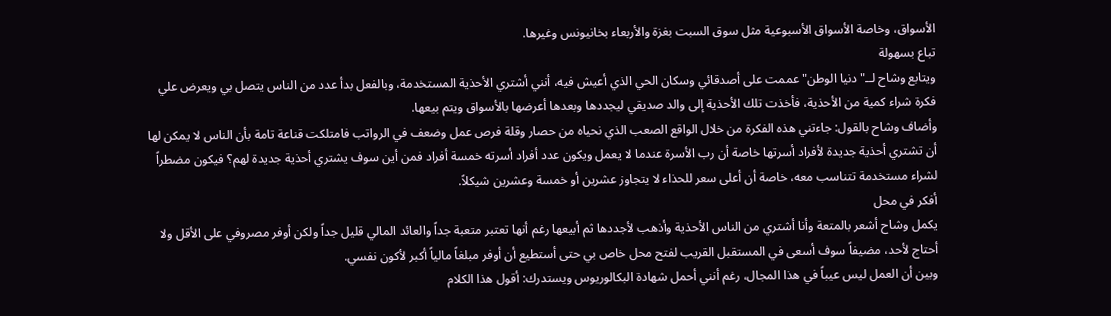الأسواق، وخاصة الأسواق الأسبوعية مثل سوق السبت بغزة والأربعاء بخانيونس وغيرها.
تباع بسهولة
ويتابع وشاح لــ" دنيا الوطن" عممت على أصدقائي وسكان الحي الذي أعيش فيه، أنني أشتري الأحذية المستخدمة، وبالفعل بدأ عدد من الناس يتصل بي ويعرض علي فكرة شراء كمية من الأحذية، فأخذت تلك الأحذية إلى والد صديقي ليجددها وبعدها أعرضها بالأسواق ويتم بيعها.
وأضاف وشاح بالقول: جاءتني هذه الفكرة من خلال الواقع الصعب الذي نحياه من حصار وقلة فرص عمل وضعف في الرواتب فامتلكت قناعة تامة بأن الناس لا يمكن لها أن تشتري أحذية جديدة لأفراد أسرتها خاصة أن رب الأسرة عندما لا يعمل ويكون عدد أفراد أسرته خمسة أفراد فمن أين سوف يشتري أحذية جديدة لهم؟ فيكون مضطراً لشراء مستخدمة تتناسب معه، خاصة أن أعلى سعر للحذاء لا يتجاوز عشرين أو خمسة وعشرين شيكلاً.
أفكر في محل
يكمل وشاح أشعر بالمتعة وأنا أشتري من الناس الأحذية وأذهب لأجددها ثم أبيعها رغم أنها تعتبر متعبة جداً والعائد المالي قليل جداً ولكن أوفر مصروفي على الأقل ولا أحتاج لأحد، مضيفاً سوف أسعى في المستقبل القريب لفتح محل خاص بي حتى أستطيع أن أوفر مبلغاً مالياً أكبر لأكون نفسي.
وبين أن العمل ليس عيباً في هذا المجال، رغم أنني أحمل شهادة البكالوريوس ويستدرك: أقول هذا الكلام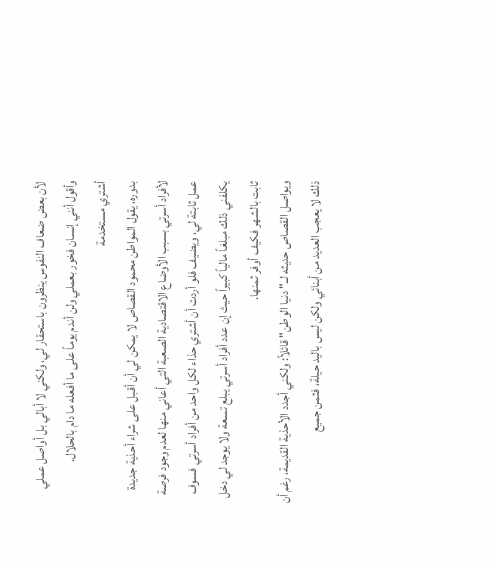لأن بعض ضعاف النفوس ينظرون باستحقار لي، ولكني لا أبالي بل أواصل عملي وأقول أنني إنسان فخور بعملي ولن أندم يوماً على ما أفعله ما دام بالحلال.
أشتري مستخدمة
بدوره، يقول المواطن محمود القصاص لا يمكن لي أن أقبل على شراء أحذية جديدة لأفراد أسرتي بسبب الأوضاع الاقتصادية الصعبة التي أعاني منها لعدم وجود فرصة عمل ثابتة لي، ويضيف فلو أردت أن أشتري حذاء لكل واحد من أفراد أسرتي فسوف يكلفني ذلك مبلغاً مالياً كبيراً حيث إن عدد أفراد أسرتي يبلع تسعة ولا يوجد لي دخل ثابت بالشهر فكيف أوفر ثمنها.
ويواصل القصاص حديثه لــ" دنيا الوطن" قائلاً: ولكني أجدد الأحذية القديمة، رغم أن ذلك لا يعجب العديد من أبنائي ولكن ليس باليد حيلة، فثمن جميع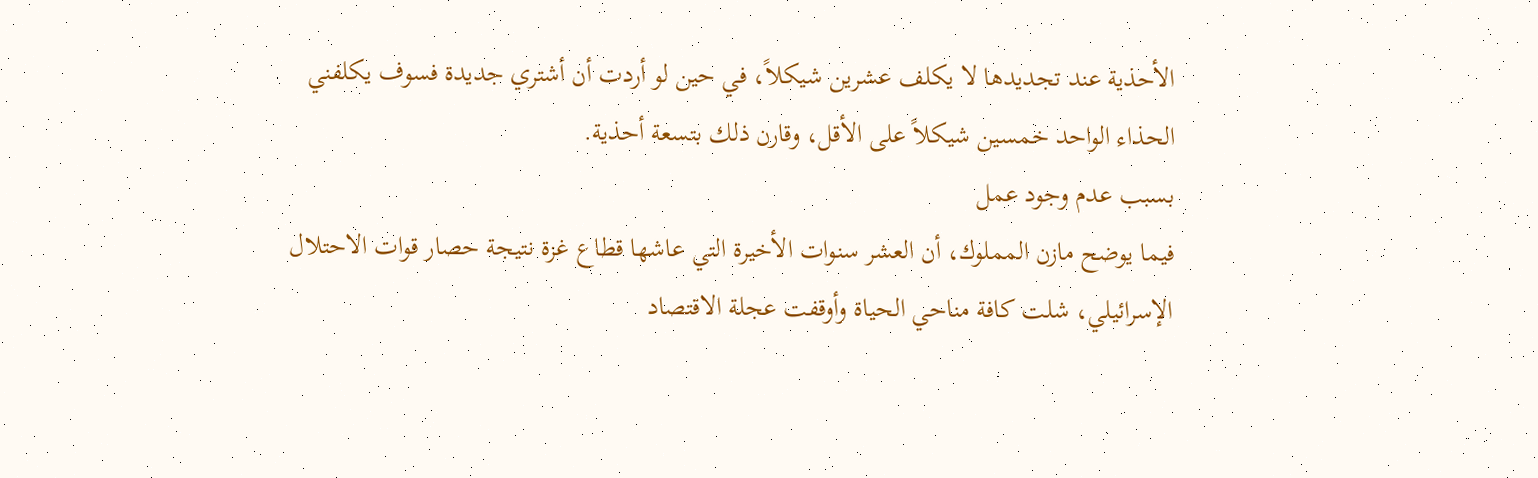الأحذية عند تجديدها لا يكلف عشرين شيكلاً، في حين لو أردت أن أشتري جديدة فسوف يكلفني الحذاء الواحد خمسين شيكلاً على الأقل، وقارن ذلك بتسعة أحذية.
بسبب عدم وجود عمل
فيما يوضح مازن المملوك، أن العشر سنوات الأخيرة التي عاشها قطاع غزة نتيجة حصار قوات الاحتلال الإسرائيلي، شلت كافة مناحي الحياة وأوقفت عجلة الاقتصاد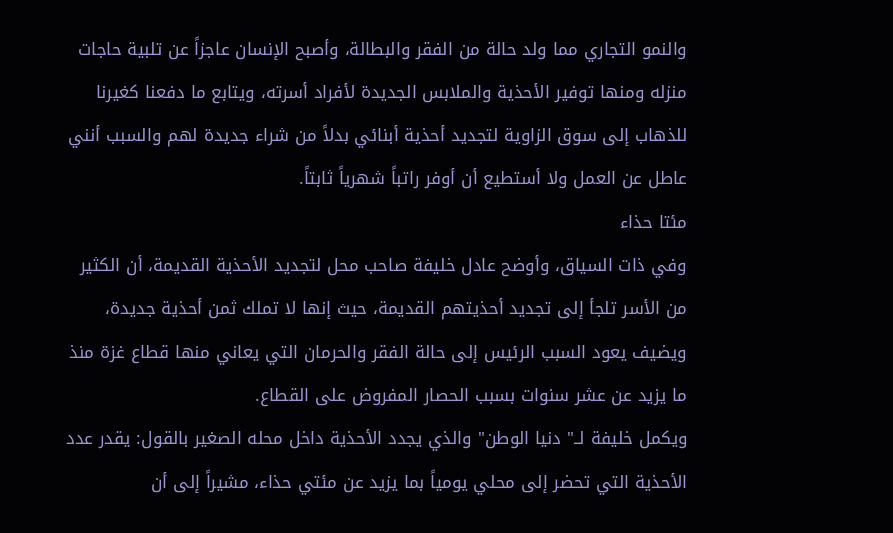والنمو التجاري مما ولد حالة من الفقر والبطالة، وأصبح الإنسان عاجزاً عن تلبية حاجات منزله ومنها توفير الأحذية والملابس الجديدة لأفراد أسرته، ويتابع ما دفعنا كغيرنا للذهاب إلى سوق الزاوية لتجديد أحذية أبنائي بدلاً من شراء جديدة لهم والسبب أنني عاطل عن العمل ولا أستطيع أن أوفر راتباً شهرياً ثابتاً.
مئتا حذاء
وفي ذات السياق، وأوضح عادل خليفة صاحب محل لتجديد الأحذية القديمة، أن الكثير من الأسر تلجأ إلى تجديد أحذيتهم القديمة، حيث إنها لا تملك ثمن أحذية جديدة، ويضيف يعود السبب الرئيس إلى حالة الفقر والحرمان التي يعاني منها قطاع غزة منذ ما يزيد عن عشر سنوات بسبب الحصار المفروض على القطاع.
ويكمل خليفة لــ" دنيا الوطن" والذي يجدد الأحذية داخل محله الصغير بالقول: يقدر عدد الأحذية التي تحضر إلى محلي يومياً بما يزيد عن مئتي حذاء، مشيراً إلى أن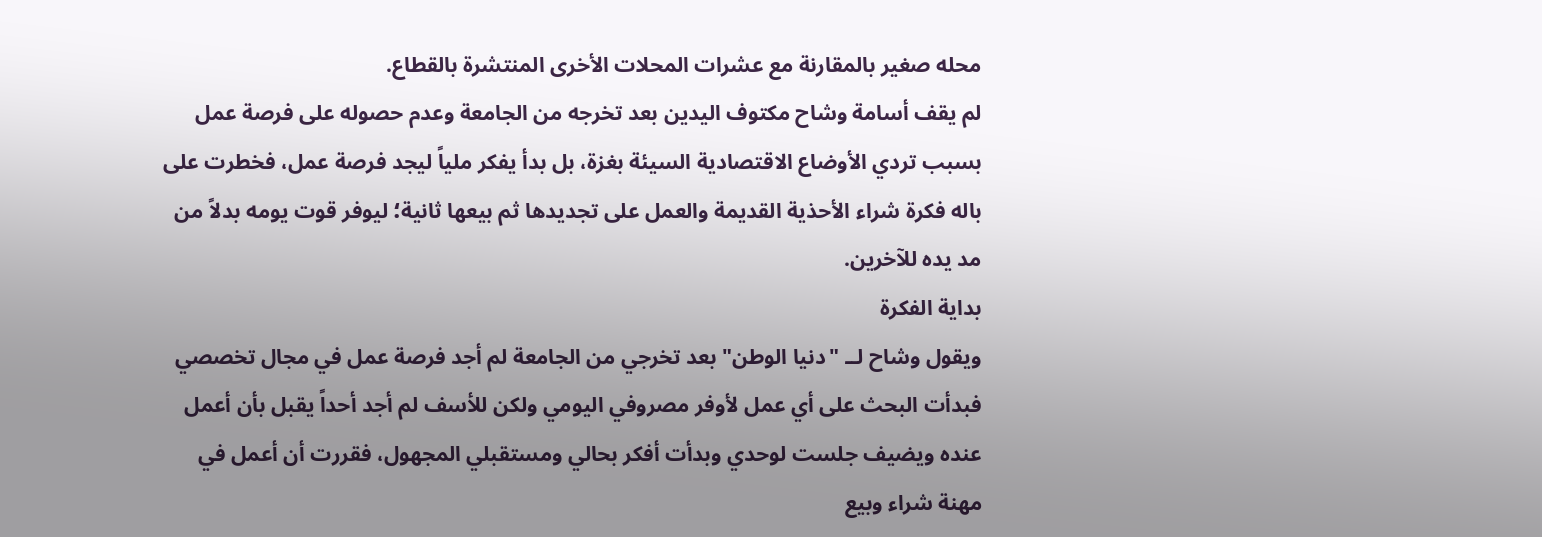محله صغير بالمقارنة مع عشرات المحلات الأخرى المنتشرة بالقطاع.
لم يقف أسامة وشاح مكتوف اليدين بعد تخرجه من الجامعة وعدم حصوله على فرصة عمل بسبب تردي الأوضاع الاقتصادية السيئة بغزة، بل بدأ يفكر ملياً ليجد فرصة عمل، فخطرت على باله فكرة شراء الأحذية القديمة والعمل على تجديدها ثم بيعها ثانية؛ ليوفر قوت يومه بدلاً من مد يده للآخرين.
بداية الفكرة
ويقول وشاح لــ "دنيا الوطن" بعد تخرجي من الجامعة لم أجد فرصة عمل في مجال تخصصي فبدأت البحث على أي عمل لأوفر مصروفي اليومي ولكن للأسف لم أجد أحداً يقبل بأن أعمل عنده ويضيف جلست لوحدي وبدأت أفكر بحالي ومستقبلي المجهول، فقررت أن أعمل في مهنة شراء وبيع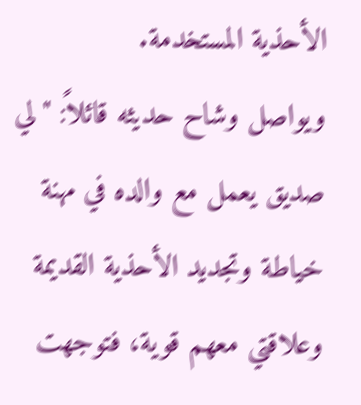الأحذية المستخدمة.
ويواصل وشاح حديثه قائلاً: "لي صديق يعمل مع والده في مهنة خياطة وتجديد الأحذية القديمة وعلاقتي معهم قوية، فتوجهت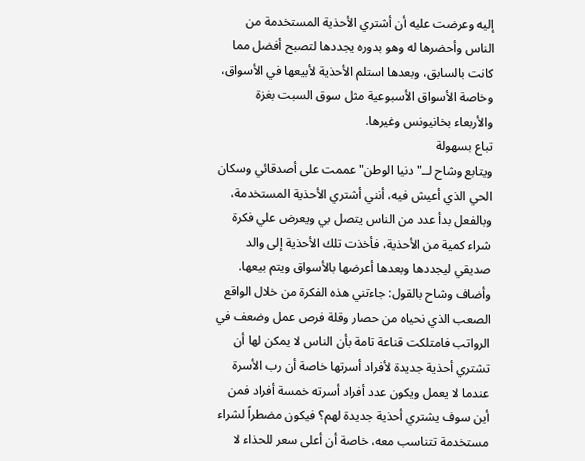إليه وعرضت عليه أن أشتري الأحذية المستخدمة من الناس وأحضرها له وهو بدوره يجددها لتصبح أفضل مما كانت بالسابق، وبعدها استلم الأحذية لأبيعها في الأسواق، وخاصة الأسواق الأسبوعية مثل سوق السبت بغزة والأربعاء بخانيونس وغيرها.
تباع بسهولة
ويتابع وشاح لــ" دنيا الوطن" عممت على أصدقائي وسكان الحي الذي أعيش فيه، أنني أشتري الأحذية المستخدمة، وبالفعل بدأ عدد من الناس يتصل بي ويعرض علي فكرة شراء كمية من الأحذية، فأخذت تلك الأحذية إلى والد صديقي ليجددها وبعدها أعرضها بالأسواق ويتم بيعها.
وأضاف وشاح بالقول: جاءتني هذه الفكرة من خلال الواقع الصعب الذي نحياه من حصار وقلة فرص عمل وضعف في الرواتب فامتلكت قناعة تامة بأن الناس لا يمكن لها أن تشتري أحذية جديدة لأفراد أسرتها خاصة أن رب الأسرة عندما لا يعمل ويكون عدد أفراد أسرته خمسة أفراد فمن أين سوف يشتري أحذية جديدة لهم؟ فيكون مضطراً لشراء مستخدمة تتناسب معه، خاصة أن أعلى سعر للحذاء لا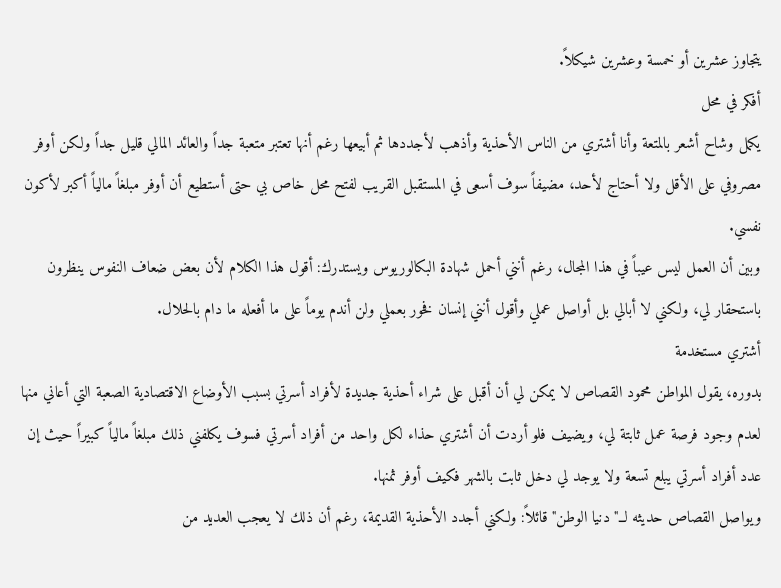يتجاوز عشرين أو خمسة وعشرين شيكلاً.
أفكر في محل
يكمل وشاح أشعر بالمتعة وأنا أشتري من الناس الأحذية وأذهب لأجددها ثم أبيعها رغم أنها تعتبر متعبة جداً والعائد المالي قليل جداً ولكن أوفر مصروفي على الأقل ولا أحتاج لأحد، مضيفاً سوف أسعى في المستقبل القريب لفتح محل خاص بي حتى أستطيع أن أوفر مبلغاً مالياً أكبر لأكون نفسي.
وبين أن العمل ليس عيباً في هذا المجال، رغم أنني أحمل شهادة البكالوريوس ويستدرك: أقول هذا الكلام لأن بعض ضعاف النفوس ينظرون باستحقار لي، ولكني لا أبالي بل أواصل عملي وأقول أنني إنسان فخور بعملي ولن أندم يوماً على ما أفعله ما دام بالحلال.
أشتري مستخدمة
بدوره، يقول المواطن محمود القصاص لا يمكن لي أن أقبل على شراء أحذية جديدة لأفراد أسرتي بسبب الأوضاع الاقتصادية الصعبة التي أعاني منها لعدم وجود فرصة عمل ثابتة لي، ويضيف فلو أردت أن أشتري حذاء لكل واحد من أفراد أسرتي فسوف يكلفني ذلك مبلغاً مالياً كبيراً حيث إن عدد أفراد أسرتي يبلع تسعة ولا يوجد لي دخل ثابت بالشهر فكيف أوفر ثمنها.
ويواصل القصاص حديثه لــ" دنيا الوطن" قائلاً: ولكني أجدد الأحذية القديمة، رغم أن ذلك لا يعجب العديد من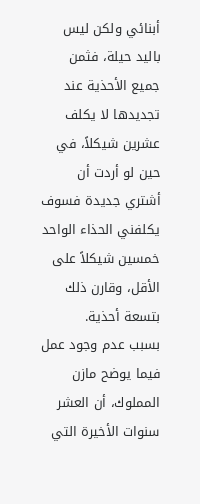أبنائي ولكن ليس باليد حيلة، فثمن جميع الأحذية عند تجديدها لا يكلف عشرين شيكلاً، في حين لو أردت أن أشتري جديدة فسوف يكلفني الحذاء الواحد خمسين شيكلاً على الأقل، وقارن ذلك بتسعة أحذية.
بسبب عدم وجود عمل
فيما يوضح مازن المملوك، أن العشر سنوات الأخيرة التي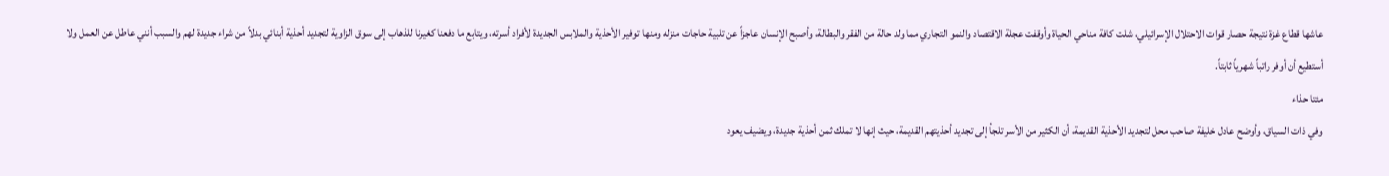عاشها قطاع غزة نتيجة حصار قوات الاحتلال الإسرائيلي، شلت كافة مناحي الحياة وأوقفت عجلة الاقتصاد والنمو التجاري مما ولد حالة من الفقر والبطالة، وأصبح الإنسان عاجزاً عن تلبية حاجات منزله ومنها توفير الأحذية والملابس الجديدة لأفراد أسرته، ويتابع ما دفعنا كغيرنا للذهاب إلى سوق الزاوية لتجديد أحذية أبنائي بدلاً من شراء جديدة لهم والسبب أنني عاطل عن العمل ولا أستطيع أن أوفر راتباً شهرياً ثابتاً.
مئتا حذاء
وفي ذات السياق، وأوضح عادل خليفة صاحب محل لتجديد الأحذية القديمة، أن الكثير من الأسر تلجأ إلى تجديد أحذيتهم القديمة، حيث إنها لا تملك ثمن أحذية جديدة، ويضيف يعود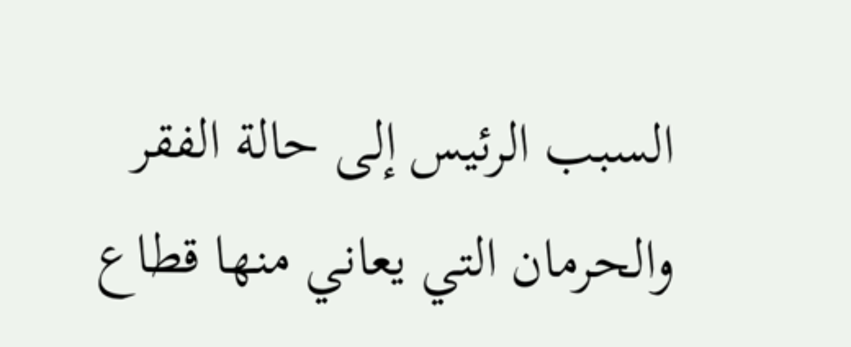السبب الرئيس إلى حالة الفقر والحرمان التي يعاني منها قطاع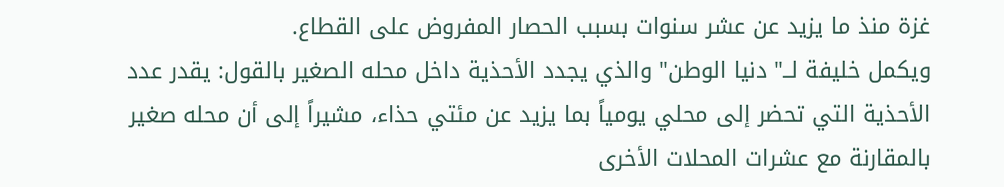غزة منذ ما يزيد عن عشر سنوات بسبب الحصار المفروض على القطاع.
ويكمل خليفة لــ" دنيا الوطن" والذي يجدد الأحذية داخل محله الصغير بالقول: يقدر عدد الأحذية التي تحضر إلى محلي يومياً بما يزيد عن مئتي حذاء، مشيراً إلى أن محله صغير بالمقارنة مع عشرات المحلات الأخرى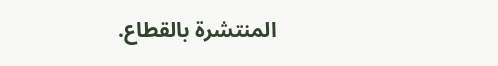المنتشرة بالقطاع.